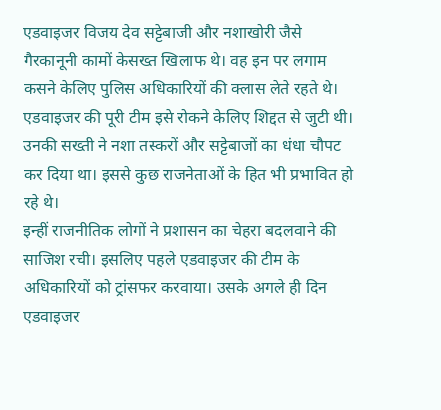एडवाइजर विजय देव सट्टेबाजी और नशाखोरी जैसे गैरकानूनी कामों केसख्त खिलाफ थे। वह इन पर लगाम कसने केलिए पुलिस अधिकारियों की क्लास लेते रहते थे। एडवाइजर की पूरी टीम इसे रोकने केलिए शिद्दत से जुटी थी। उनकी सख्ती ने नशा तस्करों और सट्टेबाजों का धंधा चौपट कर दिया था। इससे कुछ राजनेताओं के हित भी प्रभावित हो रहे थे।
इन्हीं राजनीतिक लोगों ने प्रशासन का चेहरा बदलवाने की साजिश रची। इसलिए पहले एडवाइजर की टीम के अधिकारियों को ट्रांसफर करवाया। उसके अगले ही दिन एडवाइजर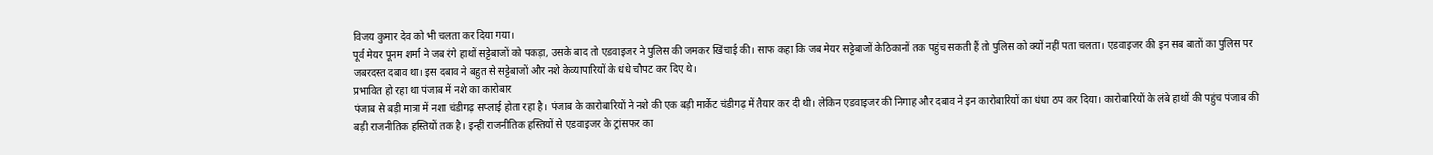विजय कुमार देव को भी चलता कर दिया गया।
पूर्व मेयर पूनम शर्मा ने जब रंगे हाथों सट्टेबाजों को पकड़ा, उसके बाद तो एडवाइजर ने पुलिस की जमकर खिंचाई की। साफ कहा कि जब मेयर सट्टेबाजों केठिकानों तक पहुंच सकती हैं तो पुलिस को क्यों नहीं पता चलता। एडवाइजर की इन सब बातों का पुलिस पर जबरदस्त दबाव था। इस दबाव ने बहुत से सट्टेबाजों और नशे केव्यापारियों के धंधे चौपट कर दिए थे।
प्रभावित हो रहा था पंजाब में नशे का कारोबार
पंजाब से बड़ी मात्रा में नशा चंडीगढ़ सप्लाई होता रहा है। पंजाब के कारोबारियों ने नशे की एक बड़ी मार्केट चंडीगढ़ में तैयार कर दी थी। लेकिन एडवाइजर की निगाह और दबाव ने इन कारोबारियों का धंधा ठप कर दिया। कारोबारियों के लंबे हाथों की पहुंच पंजाब की बड़ी राजनीतिक हस्तियों तक है। इन्हीं राजनीतिक हस्तियों से एडवाइजर के ट्रांसफर का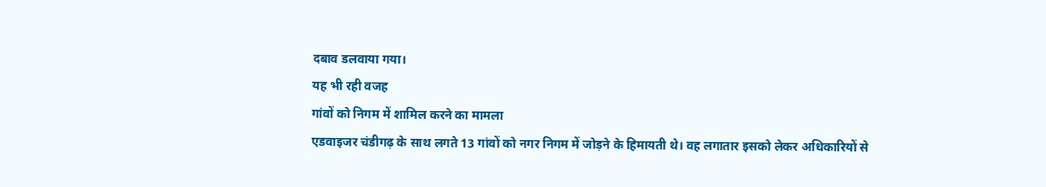दबाव डलवाया गया।
यह भी रही वजह
गांवों को निगम में शामिल करने का मामला
एडवाइजर चंडीगढ़ के साथ लगते 13 गांवों को नगर निगम में जोड़ने के हिमायती थे। वह लगातार इसको लेकर अधिकारियों से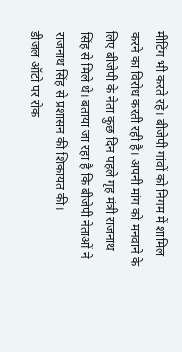मीटिंग भी करते रहे। बीजेपी गांवों को निगम में शामिल करने का विरोध करती रही है। अपनी मांग को मनवाने के लिए बीजेपी के नेता कुछ दिन पहले गृह मंत्री राजनाथ सिंह से मिले थे। बताया जा रहा है कि बीजेपी नेताओं ने राजनाथ सिंह से प्रशासन की शिकायत की।
डीजल ऑटो पर रोक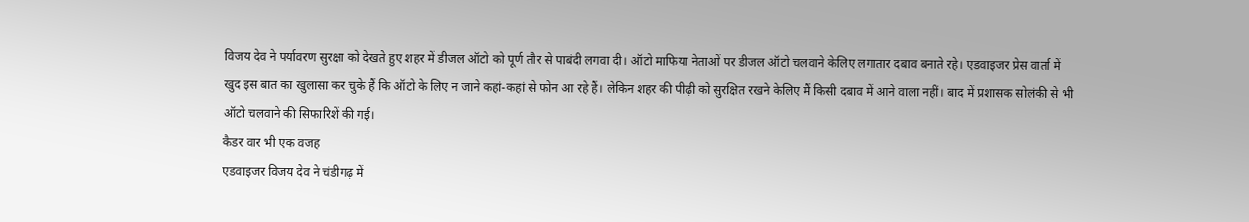विजय देव ने पर्यावरण सुरक्षा को देखते हुए शहर में डीजल ऑटो को पूर्ण तौर से पाबंदी लगवा दी। ऑटो माफिया नेताओं पर डीजल ऑटो चलवाने केलिए लगातार दबाव बनाते रहे। एडवाइजर प्रेस वार्ता में खुद इस बात का खुलासा कर चुके हैं कि ऑटो के लिए न जाने कहां-कहां से फोन आ रहे हैं। लेकिन शहर की पीढ़ी को सुरक्षित रखने केलिए मैं किसी दबाव में आने वाला नहीं। बाद में प्रशासक सोलंकी से भी ऑटो चलवाने की सिफारिशें की गई।
कैडर वार भी एक वजह
एडवाइजर विजय देव ने चंडीगढ़ में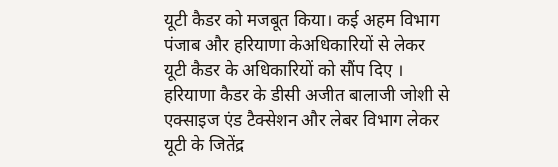यूटी कैडर को मजबूत किया। कई अहम विभाग पंजाब और हरियाणा केअधिकारियों से लेकर यूटी कैडर के अधिकारियों को सौंप दिए । हरियाणा कैडर के डीसी अजीत बालाजी जोशी से एक्साइज एंड टैक्सेशन और लेबर विभाग लेकर यूटी के जितेंद्र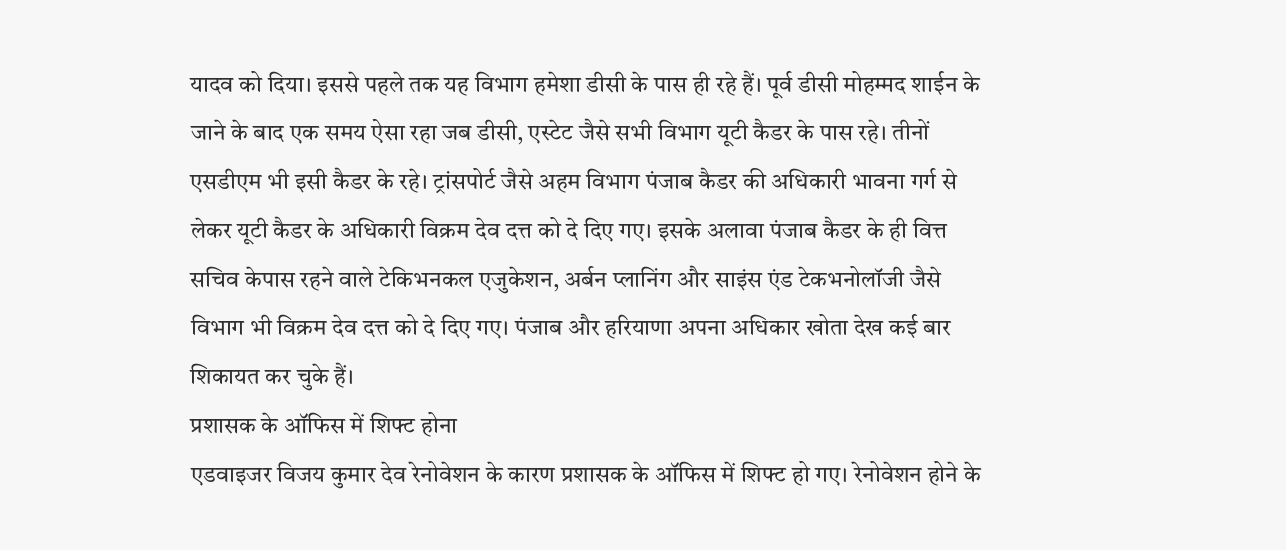यादव को दिया। इससे पहले तक यह विभाग हमेशा डीसी के पास ही रहे हैं। पूर्व डीसी मोहम्मद शाईन के जाने के बाद एक समय ऐसा रहा जब डीसी, एस्टेट जैसे सभी विभाग यूटी कैडर के पास रहे। तीनों एसडीएम भी इसी कैडर के रहे। ट्रांसपोर्ट जैसे अहम विभाग पंजाब कैडर की अधिकारी भावना गर्ग से लेकर यूटी कैडर के अधिकारी विक्रम देव दत्त को दे दिए गए। इसके अलावा पंजाब कैडर के ही वित्त सचिव केपास रहने वाले टेकिभनकल एजुकेशन, अर्बन प्लानिंग और साइंस एंड टेकभनोलॉजी जैसे विभाग भी विक्रम देव दत्त को दे दिए गए। पंजाब और हरियाणा अपना अधिकार खोता देख कई बार शिकायत कर चुके हैं।
प्रशासक के ऑफिस में शिफ्ट होना
एडवाइजर विजय कुमार देव रेनोवेशन के कारण प्रशासक के ऑफिस में शिफ्ट हो गए। रेनोवेशन होने के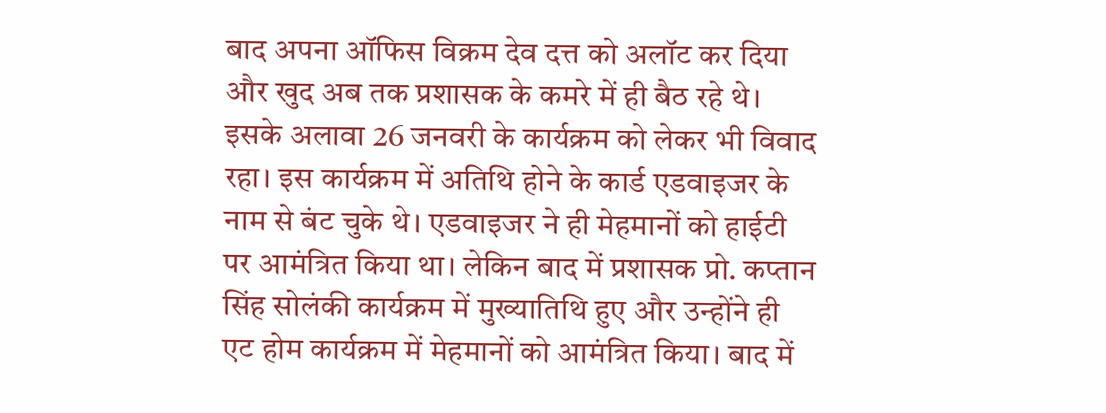बाद अपना ऑफिस विक्रम देव दत्त को अलॉट कर दिया और खुद अब तक प्रशासक के कमरे में ही बैठ रहे थे। इसके अलावा 26 जनवरी के कार्यक्रम को लेकर भी विवाद रहा। इस कार्यक्रम में अतिथि होने के कार्ड एडवाइजर के नाम से बंट चुके थे। एडवाइजर ने ही मेहमानों को हाईटी पर आमंत्रित किया था। लेकिन बाद में प्रशासक प्रो. कप्तान सिंह सोलंकी कार्यक्रम में मुख्यातिथि हुए और उन्होंने ही एट होम कार्यक्रम में मेहमानों को आमंत्रित किया। बाद में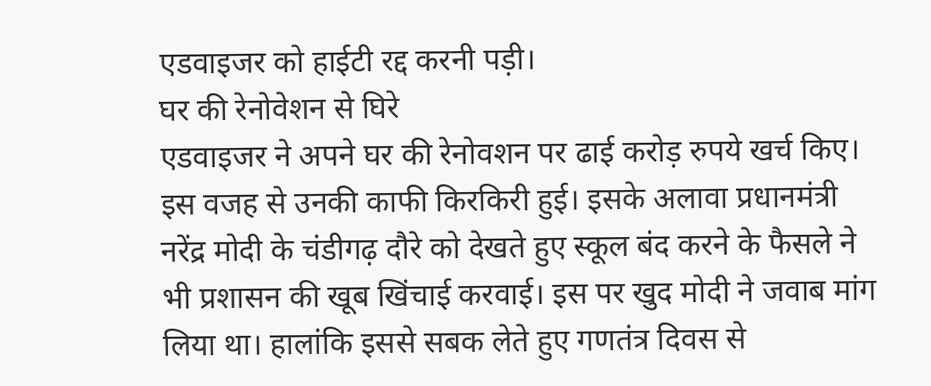एडवाइजर को हाईटी रद्द करनी पड़ी।
घर की रेनोवेशन से घिरे
एडवाइजर ने अपने घर की रेनोवशन पर ढाई करोड़ रुपये खर्च किए। इस वजह से उनकी काफी किरकिरी हुई। इसके अलावा प्रधानमंत्री नरेंद्र मोदी के चंडीगढ़ दौरे को देखते हुए स्कूल बंद करने के फैसले ने भी प्रशासन की खूब खिंचाई करवाई। इस पर खुद मोदी ने जवाब मांग लिया था। हालांकि इससे सबक लेते हुए गणतंत्र दिवस से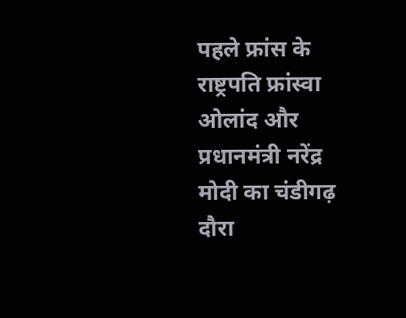पहले फ्रांस के राष्ट्रपति फ्रांस्वा ओलांद और प्रधानमंत्री नरेंद्र मोदी का चंडीगढ़ दौरा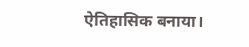ऐतिहासिक बनाया।